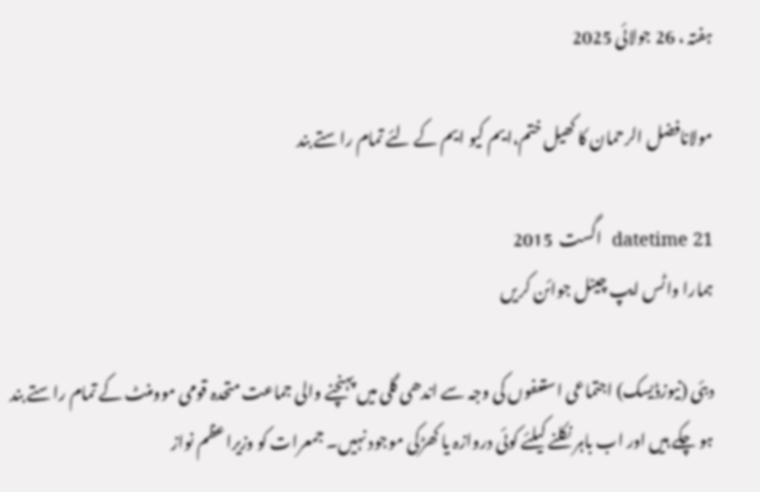ہفتہ ، 26 جولائی 2025

مولانافضل الرحمان کا کھیل ختم،ایم کیو ایم کے لئے تمام راستے بند

datetime 21  اگست  2015
ہمارا واٹس ایپ چینل جوائن کریں

دبئی (نیوزڈیسک) اجتماعی استعفوں کی وجہ سے اندھی گلی میں پہنچنے والی جماعت متحدہ قومی موومنٹ کے تمام راستے بند ہو چکے ہیں اور اب باہر نکلنے کیلئے کوئی دروازہ یا کھڑکی موجود نہیں۔ جمعرات کو وزیراعظم نواز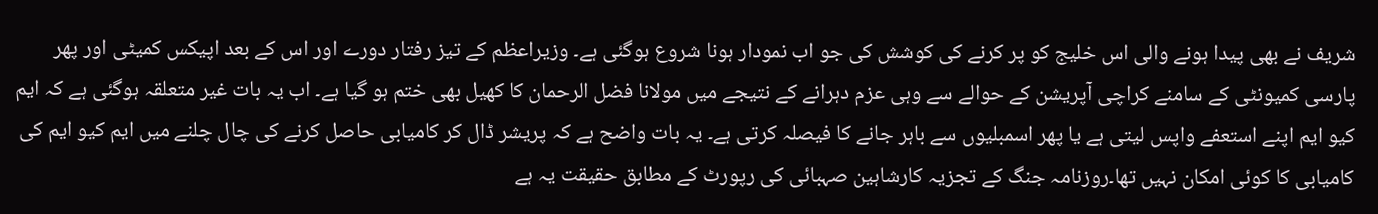شریف نے بھی پیدا ہونے والی اس خلیج کو پر کرنے کی کوشش کی جو اب نمودار ہونا شروع ہوگئی ہے۔ وزیراعظم کے تیز رفتار دورے اور اس کے بعد اپیکس کمیٹی اور پھر پارسی کمیونٹی کے سامنے کراچی آپریشن کے حوالے سے وہی عزم دہرانے کے نتیجے میں مولانا فضل الرحمان کا کھیل بھی ختم ہو گیا ہے۔ اب یہ بات غیر متعلقہ ہوگئی ہے کہ ایم کیو ایم اپنے استعفے واپس لیتی ہے یا پھر اسمبلیوں سے باہر جانے کا فیصلہ کرتی ہے۔ یہ بات واضح ہے کہ پریشر ڈال کر کامیابی حاصل کرنے کی چال چلنے میں ایم کیو ایم کی کامیابی کا کوئی امکان نہیں تھا۔روزنامہ جنگ کے تجزیہ کارشاہین صہبائی کی رپورٹ کے مطابق حقیقت یہ ہے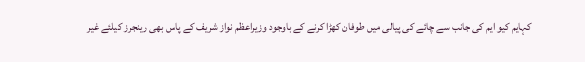کہایم کیو ایم کی جانب سے چائے کی پیالی میں طوفان کھڑا کرنے کے باوجود وزیراعظم نواز شریف کے پاس بھی رینجرز کیلئے غیر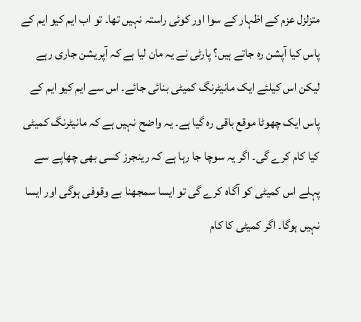متزلزل عزم کے اظہار کے سوا اور کوئی راستہ نہیں تھا۔ تو اب ایم کیو ایم کے پاس کیا آپشن رہ جاتے ہیں؟ پارٹی نے یہ مان لیا ہے کہ آپریشن جاری رہے لیکن اس کیلئے ایک مانیٹرنگ کمیٹی بنائی جائے۔ اس سے ایم کیو ایم کے پاس ایک چھوٹا موقع باقی رہ گیا ہے۔ یہ واضح نہیں ہے کہ مانیٹرنگ کمیٹی کیا کام کرے گی۔ اگر یہ سوچا جا رہا ہے کہ رینجرز کسی بھی چھاپے سے پہلے اس کمیٹی کو آگاہ کرے گی تو ایسا سمجھنا بے وقوفی ہوگی اور ایسا نہیں ہوگا۔ اگر کمیٹی کا کام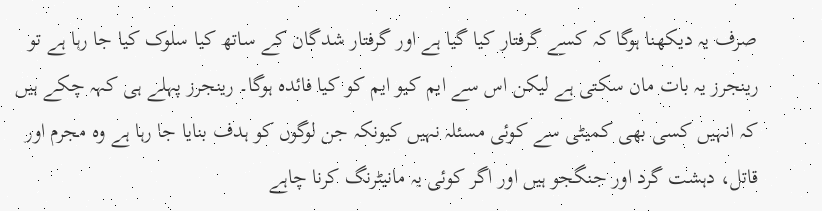صرف یہ دیکھنا ہوگا کہ کسے گرفتار کیا گیا ہے اور گرفتار شدگان کے ساتھ کیا سلوک کیا جا رہا ہے تو رینجرز یہ بات مان سکتی ہے لیکن اس سے ایم کیو ایم کو کیا فائدہ ہوگا۔ رینجرز پہلے ہی کہہ چکے ہیں کہ انہیں کسی بھی کمیٹی سے کوئی مسئلہ نہیں کیونکہ جن لوگوں کو ہدف بنایا جا رہا ہے وہ مجرم اور قاتل، دہشت گرد اور جنگجو ہیں اور اگر کوئی یہ مانیٹرنگ کرنا چاہے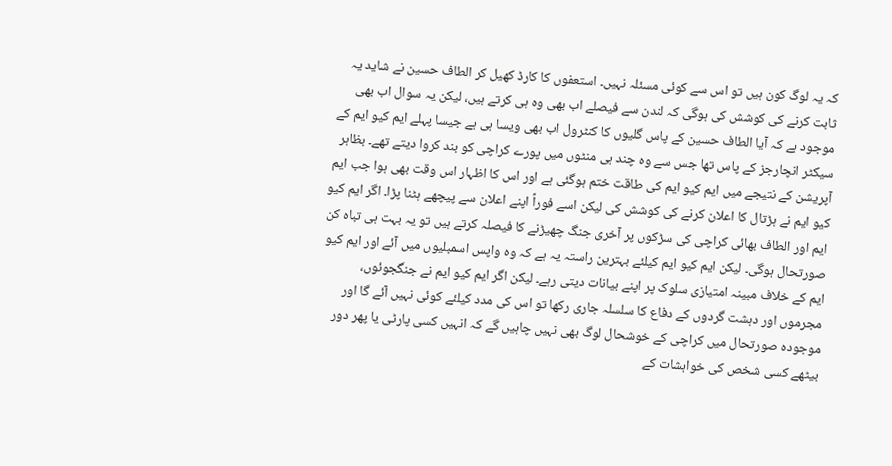کہ یہ لوگ کون ہیں تو اس سے کوئی مسئلہ نہیں۔ استعفوں کا کارڈ کھیل کر الطاف حسین نے شاید یہ ثابت کرنے کی کوشش کی ہوگی کہ لندن سے فیصلے اب بھی وہ ہی کرتے ہیں، لیکن یہ سوال اب بھی موجود ہے کہ آیا الطاف حسین کے پاس گلیوں کا کنٹرول اب بھی ویسا ہی ہے جیسا پہلے ایم کیو ایم کے سیکٹر انچارجز کے پاس تھا جس سے وہ چند ہی منٹوں میں پورے کراچی کو بند کروا دیتے تھے۔ بظاہر آپریشن کے نتیجے میں ایم کیو ایم کی طاقت ختم ہوگئی ہے اور اس کا اظہار اس وقت بھی ہوا جب ایم کیو ایم نے ہڑتال کا اعلان کرنے کی کوشش کی لیکن اسے فوراً اپنے اعلان سے پیچھے ہٹنا پڑا۔ اگر ایم کیو ایم اور الطاف بھائی کراچی کی سڑکوں پر آخری جنگ چھیڑنے کا فیصلہ کرتے ہیں تو یہ بہت ہی تباہ کن صورتحال ہوگی۔ لیکن ایم کیو ایم کیلئے بہترین راستہ یہ ہے کہ وہ واپس اسمبلیوں میں آئے اور ایم کیو ایم کے خلاف مبینہ امتیازی سلوک پر اپنے بیانات دیتی رہے۔ لیکن اگر ایم کیو ایم نے جنگجوئوں، مجرموں اور دہشت گردوں کے دفاع کا سلسلہ جاری رکھا تو اس کی مدد کیلئے کوئی نہیں آئے گا اور موجودہ صورتحال میں کراچی کے خوشحال لوگ بھی نہیں چاہیں گے کہ انہیں کسی پارٹی یا پھر دور بیٹھے کسی شخص کی خواہشات کے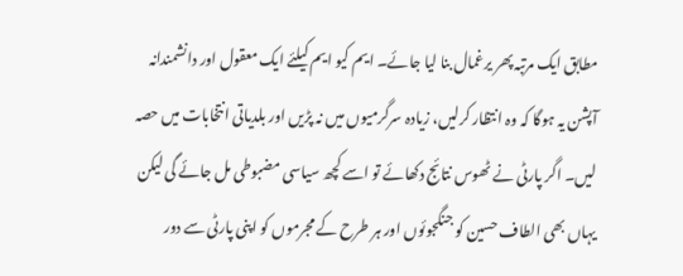مطابق ایک مرتبہ پھر یرغمال بنا لیا جائے۔ ایم کیو ایم کیلئے ایک معقول اور دانشمندانہ آپشن یہ ہوگا کہ وہ انتظار کرلیں، زیادہ سرگرمیوں میں نہ پڑیں اور بلدیاتی انتخابات میں حصہ لیں۔ اگر پارٹی نے ٹھوس نتائج دکھائے تو اسے کچھ سیاسی مضبوطی مل جائے گی لیکن یہاں بھی الطاف حسین کو جنگجوئوں اور ہر طرح کے مجرموں کو اپنی پارٹی سے دور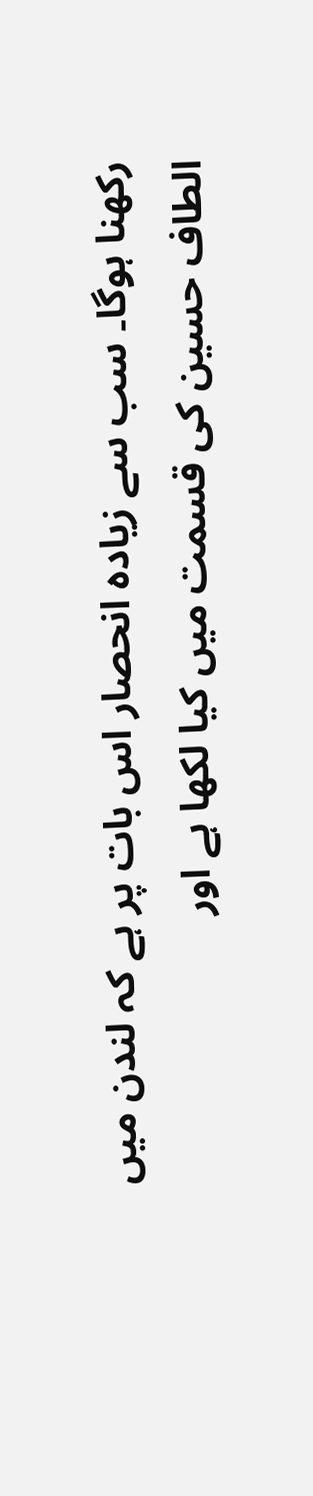رکھنا ہوگا۔ سب سے زیادہ انحصار اس بات پر ہے کہ لندن میں الطاف حسین کی قسمت میں کیا لکھا ہے اور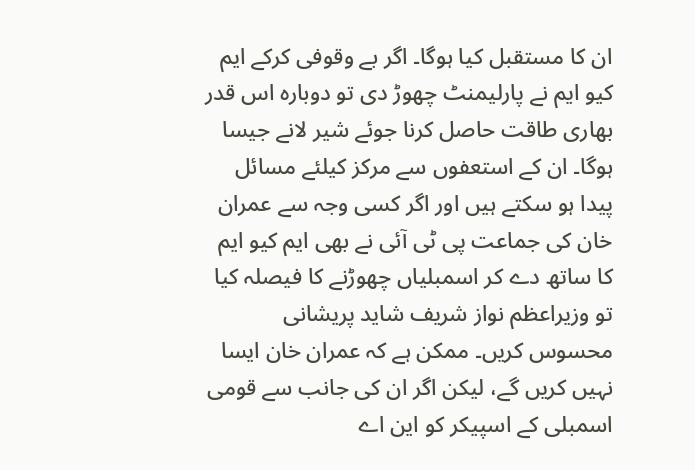ان کا مستقبل کیا ہوگا۔ اگر بے وقوفی کرکے ایم کیو ایم نے پارلیمنٹ چھوڑ دی تو دوبارہ اس قدر بھاری طاقت حاصل کرنا جوئے شیر لانے جیسا ہوگا۔ ان کے استعفوں سے مرکز کیلئے مسائل پیدا ہو سکتے ہیں اور اگر کسی وجہ سے عمران خان کی جماعت پی ٹی آئی نے بھی ایم کیو ایم کا ساتھ دے کر اسمبلیاں چھوڑنے کا فیصلہ کیا تو وزیراعظم نواز شریف شاید پریشانی محسوس کریں۔ ممکن ہے کہ عمران خان ایسا نہیں کریں گے، لیکن اگر ان کی جانب سے قومی اسمبلی کے اسپیکر کو این اے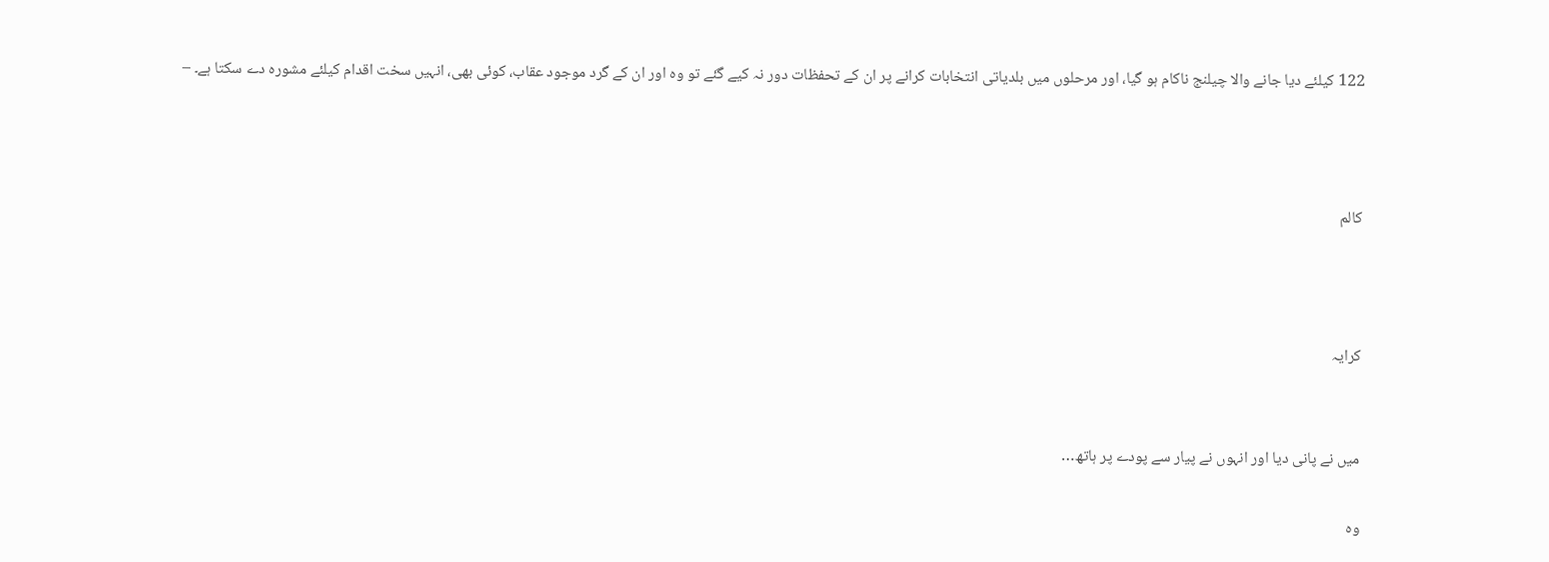122 کیلئے دیا جانے والا چیلنج ناکام ہو گیا، اور مرحلوں میں بلدیاتی انتخابات کرانے پر ان کے تحفظات دور نہ کیے گئے تو وہ اور ان کے گرد موجود عقاب، کوئی بھی، انہیں سخت اقدام کیلئے مشورہ دے سکتا ہے۔ –



کالم



کرایہ


میں نے پانی دیا اور انہوں نے پیار سے پودے پر ہاتھ…

وہ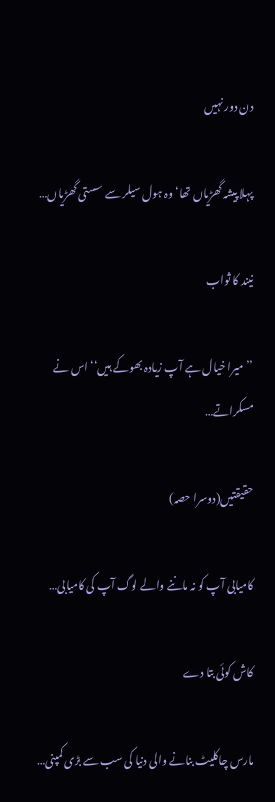دن دور نہیں

پہلا پیشہ گھڑیاں تھا‘ وہ ہول سیلر سے سستی گھڑیاں…

نیند کا ثواب

’’میرا خیال ہے آپ زیادہ بھوکے ہیں‘‘ اس نے مسکراتے…

حقیقتیں(دوسرا حصہ)

کامیابی آپ کو نہ ماننے والے لوگ آپ کی کامیابی…

کاش کوئی بتا دے

مارس چاکلیٹ بنانے والی دنیا کی سب سے بڑی کمپنی…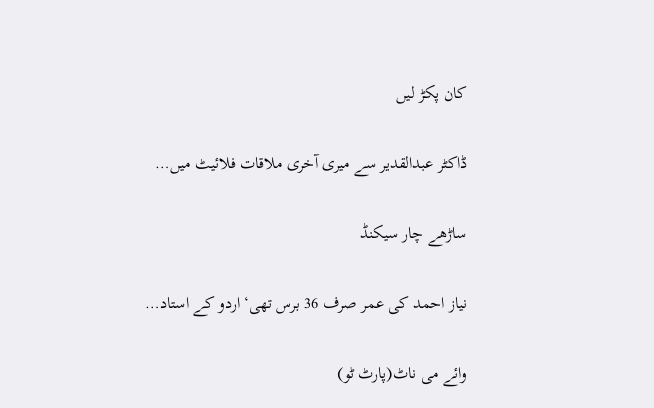کان پکڑ لیں

ڈاکٹر عبدالقدیر سے میری آخری ملاقات فلائیٹ میں…

ساڑھے چار سیکنڈ

نیاز احمد کی عمر صرف 36 برس تھی‘ اردو کے استاد…

وائے می ناٹ(پارٹ ٹو)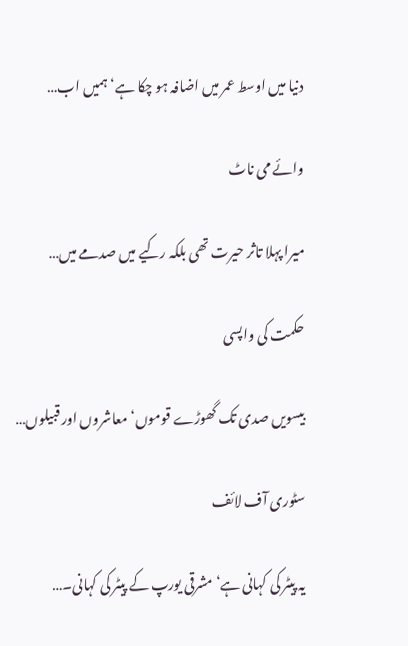دنیا میں اوسط عمر میں اضافہ ہو چکا ہے‘ ہمیں اب…

وائے می ناٹ

میرا پہلا تاثر حیرت تھی بلکہ رکیے میں صدمے میں…

حکمت کی واپسی

بیسویں صدی تک گھوڑے قوموں‘ معاشروں اور قبیلوں…

سٹوری آف لائف

یہ پیٹر کی کہانی ہے‘ مشرقی یورپ کے پیٹر کی کہانی۔…